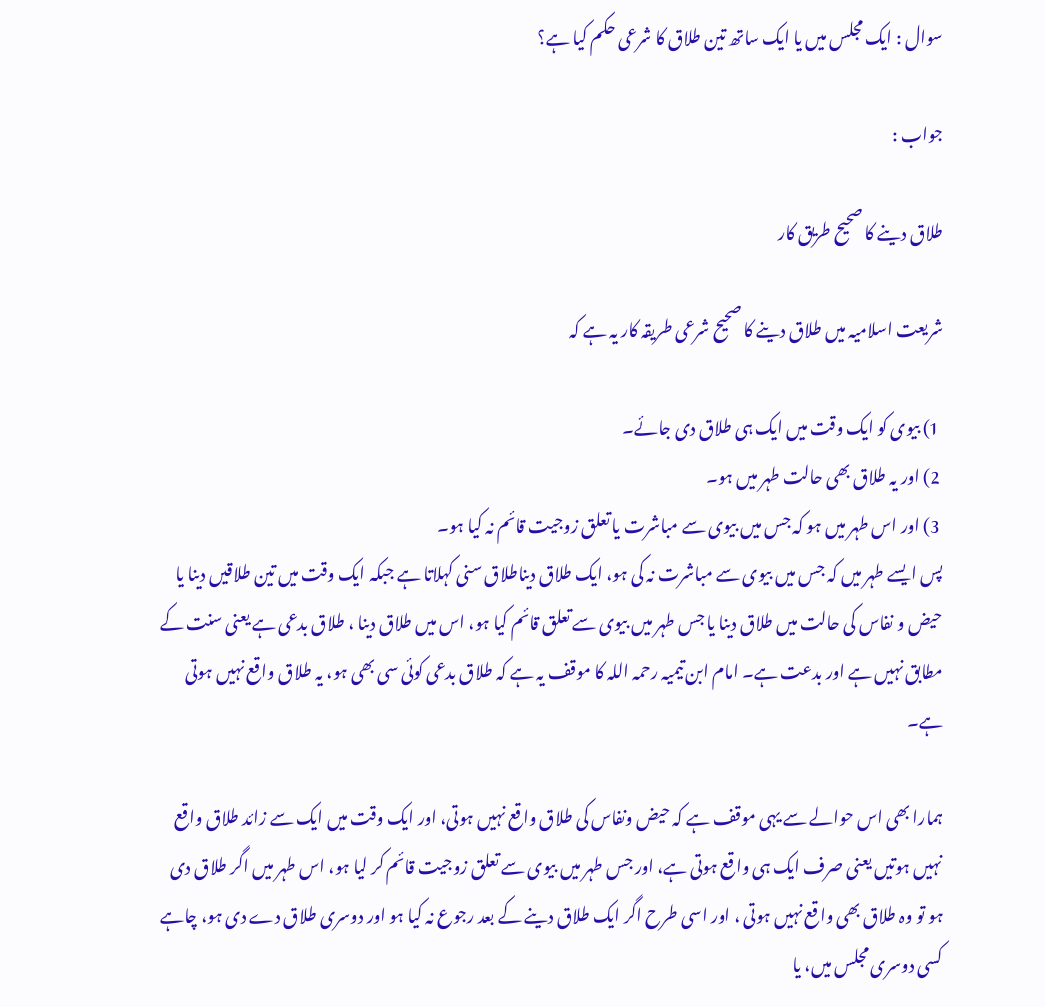سوال : ایک مجلس میں یا ایک ساتھ تین طلاق کا شرعی حکم کیا ہے؟

جواب :

طلاق دینے کا صحیح طریق کار

شریعت اسلامیہ میں طلاق دینے کا صحیح شرعی طریقہ کار یہ ہے کہ

 1) بیوی کو ایک وقت میں ایک ہی طلاق دی جائے۔
 2) اور یہ طلاق بھی حالت طہر میں ہو۔
 3) اور اس طہر میں ہو کہ جس میں بیوی سے مباشرت یا تعلق زوجیت قائم نہ کیا ہو۔
پس ایسے طہر میں کہ جس میں بیوی سے مباشرت نہ کی ہو، ایک طلاق دیناطلاق سنی کہلاتا ہے جبکہ ایک وقت میں تین طلاقیں دینا یا حیض و نفاس کی حالت میں طلاق دینا یا جس طہر میں بیوی سے تعلق قائم کیا ہو، اس میں طلاق دینا ، طلاق بدعی ہے یعنی سنت کے مطابق نہیں ہے اور بدعت ہے۔ امام ابن تیمیہ رحمہ اللہ کا موقف یہ ہے کہ طلاق بدعی کوئی سی بھی ہو، یہ طلاق واقع نہیں ہوتی ہے۔

ہمارا بھی اس حوالے سے یہی موقف ہے کہ حیض ونفاس کی طلاق واقع نہیں ہوتی، اور ایک وقت میں ایک سے زائد طلاق واقع نہیں ہوتیں یعنی صرف ایک ہی واقع ہوتی ہے، اور جس طہر میں بیوی سے تعلق زوجیت قائم کر لیا ہو، اس طہر میں اگر طلاق دی ہو تو وہ طلاق بھی واقع نہیں ہوتی ، اور اسی طرح اگر ایک طلاق دینے کے بعد رجوع نہ کیا ہو اور دوسری طلاق دے دی ہو، چاہے کسی دوسری مجلس میں، یا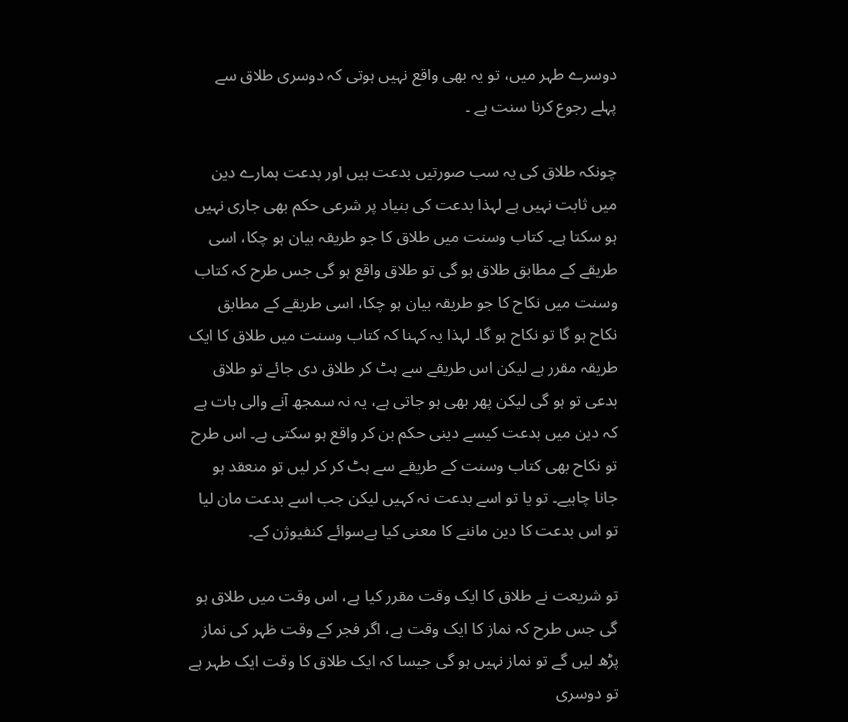دوسرے طہر میں، تو یہ بھی واقع نہیں ہوتی کہ دوسری طلاق سے پہلے رجوع کرنا سنت ہے ۔

چونکہ طلاق کی یہ سب صورتیں بدعت ہیں اور بدعت ہمارے دین میں ثابت نہیں ہے لہذا بدعت کی بنیاد پر شرعی حکم بھی جاری نہیں ہو سکتا ہے۔ کتاب وسنت میں طلاق کا جو طریقہ بیان ہو چکا، اسی طریقے کے مطابق طلاق ہو گی تو طلاق واقع ہو گی جس طرح کہ کتاب وسنت میں نکاح کا جو طریقہ بیان ہو چکا، اسی طریقے کے مطابق نکاح ہو گا تو نکاح ہو گا۔ لہذا یہ کہنا کہ کتاب وسنت میں طلاق کا ایک طریقہ مقرر ہے لیکن اس طریقے سے ہٹ کر طلاق دی جائے تو طلاق بدعی تو ہو گی لیکن پھر بھی ہو جاتی ہے، یہ نہ سمجھ آنے والی بات ہے کہ دین میں بدعت کیسے دینی حکم بن کر واقع ہو سکتی ہے۔ اس طرح تو نکاح بھی کتاب وسنت کے طریقے سے ہٹ کر کر لیں تو منعقد ہو جانا چاہیے۔ تو یا تو اسے بدعت نہ کہیں لیکن جب اسے بدعت مان لیا تو اس بدعت کا دین ماننے کا معنی کیا ہےسوائے کنفیوژن کے۔

تو شریعت نے طلاق کا ایک وقت مقرر کیا ہے، اس وقت میں طلاق ہو گی جس طرح کہ نماز کا ایک وقت ہے، اگر فجر کے وقت ظہر کی نماز پڑھ لیں گے تو نماز نہیں ہو گی جیسا کہ ایک طلاق کا وقت ایک طہر ہے تو دوسری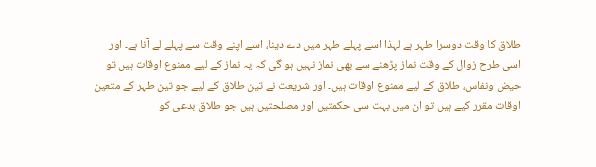طلاق کا وقت دوسرا طہر ہے لہذا اسے پہلے طہر میں دے دینا، اسے اپنے وقت سے پہلے لے آنا ہے۔ اور اسی طرح زوال کے وقت نماز پڑھنے سے بھی نماز نہیں ہو گی کہ یہ نماز کے لیے ممنوع اوقات ہیں تو حیض ونفاس، طلاق کے لیے ممنوع اوقات ہیں۔ اور شریعت نے تین طلاق کے لیے جو تین طہر کے متعین اوقات مقرر کیے ہیں تو ان میں بہت سی حکمتیں اور مصلحتیں ہیں جو طلاق بدعی کو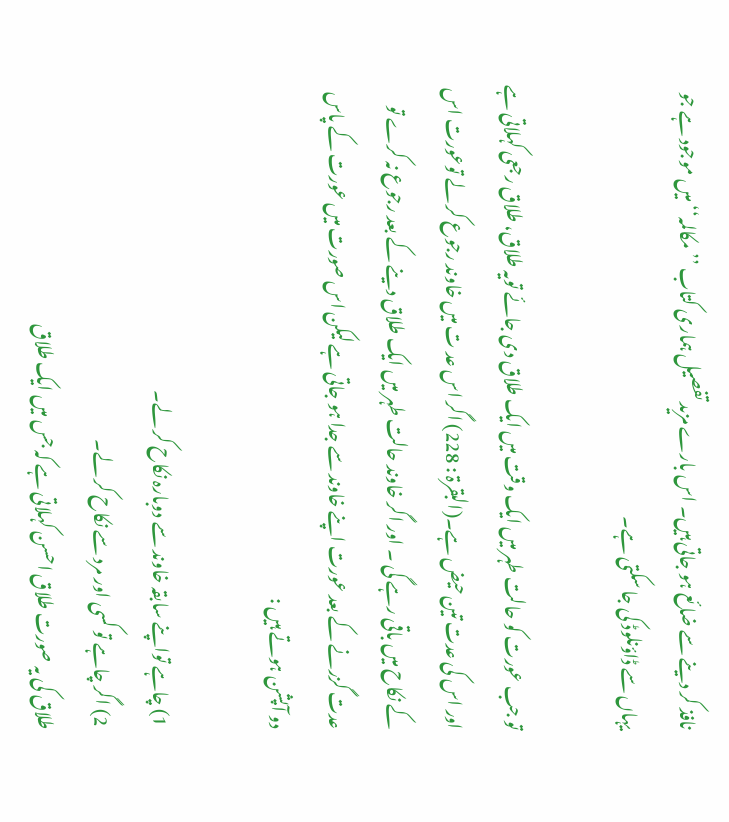نافذ کر دینے سے ضائع ہو جاتی ہیں۔ اس بارے مزید تفصیل ہماری کتاب ’’مکالمہ‘‘ میں موجود ہے جو یہاں سے ڈاؤنلوڈ کی جا سکتی ہے۔

تو جب عورت کو حالت طہر میں ایک وقت میں ایک طلاق دی جائے تویہ طلاق، طلاق رجعی کہلاتی ہے اور اس کی عدت تین حیض ہے۔(البقرۃ : 228) اگر اس عد ت میں خاوند رجوع کر لے توعورت اس کے نکاح میں باقی رہے گی ۔ اور اگر خاوند حالت طہر میں ایک طلاق دینے کے بعد رجوع نہ کرے تو عدت گزرنے کے بعد عورت اپنے خاوند سے جدا ہو جاتی ہے لیکن اس صورت میں عورت کے پاس دو آپشن ہوتے ہیں :

 1) چاہے تواپنے سابقہ خاوند سے دوبارہ نکاح کر لے۔
 2) اگر چاہے تو کسی اور مرد سے نکاح کر لے۔
طلاق کی یہ صورت طلاق احسن کہلاتی ہے کہ جس میں ایک طلاق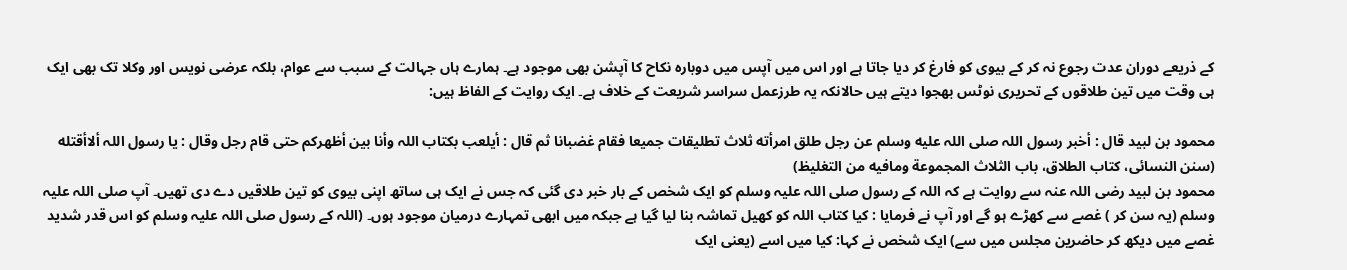کے ذریعے دوران عدت رجوع نہ کر کے بیوی کو فارغ کر دیا جاتا ہے اور اس میں آپس میں دوبارہ نکاح کا آپشن بھی موجود ہے۔ ہمارے ہاں جہالت کے سبب سے عوام، بلکہ عرضی نویس اور وکلا تک بھی ایک ہی وقت میں تین طلاقوں کے تحریری نوٹس بھجوا دیتے ہیں حالانکہ یہ طرزعمل سراسر شریعت کے خلاف ہے۔ ایک روایت کے الفاظ ہیں:

محمود بن لبید قال : أخبر رسول اللہ صلی اللہ علیه وسلم عن رجل طلق امرأته ثلاث تطلیقات جمیعا فقام غضبانا ثم قال : أیلعب بکتاب اللہ وأنا بین أظھرکم حتی قام رجل وقال : یا رسول اللہ ألاأقتله (سنن النسائی، کتاب الطلاق، باب الثلاث المجموعة ومافیه من التغلیظ)
محمود بن لبید رضی اللہ عنہ سے روایت ہے کہ اللہ کے رسول صلی اللہ علیہ وسلم کو ایک شخص کے بار خبر دی گئی کہ جس نے ایک ہی ساتھ اپنی بیوی کو تین طلاقیں دے دی تھیں۔ آپ صلی اللہ علیہ وسلم (یہ سن کر ) غصے سے کھڑے ہو گے اور آپ نے فرمایا : کیا کتاب اللہ کو کھیل تماشہ بنا لیا گیا ہے جبکہ میں ابھی تمہارے درمیان موجود ہوں۔ (اللہ کے رسول صلی اللہ علیہ وسلم کو اس قدر شدید غصے میں دیکھ کر حاضرین مجلس میں سے) ایک شخص نے کہا: کیا میں اسے (یعنی ایک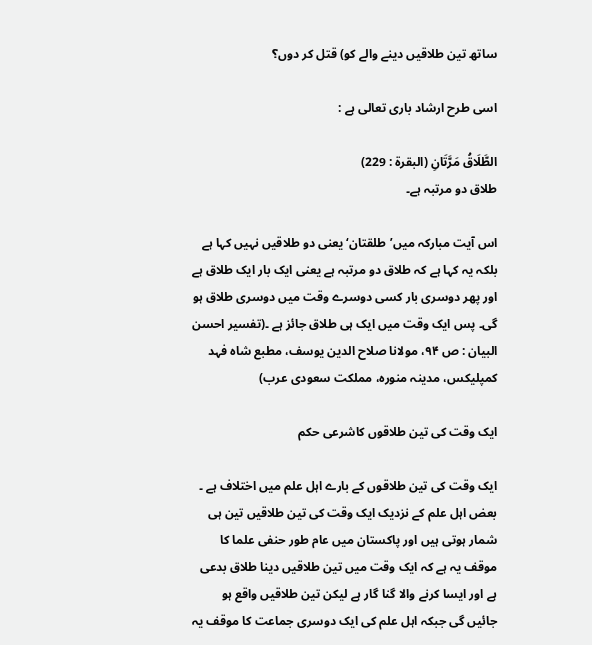ساتھ تین طلاقیں دینے والے کو) قتل کر دوں؟

اسی طرح ارشاد باری تعالی ہے :

الطَّلَاقُ مَرَّتَانِ (البقرۃ : 229)
طلاق دو مرتبہ ہے۔

اس آیت مبارکہ میں’طلقتان‘یعنی دو طلاقیں نہیں کہا ہے بلکہ یہ کہا ہے کہ طلاق دو مرتبہ ہے یعنی ایک بار ایک طلاق ہے اور پھر دوسری بار کسی دوسرے وقت میں دوسری طلاق ہو گی۔ پس ایک وقت میں ایک ہی طلاق جائز ہے ۔(تفسیر احسن البیان : ص ۹۴، مولانا صلاح الدین یوسف، مطبع شاہ فہد کمپلیکس، مدینہ منورہ، مملکت سعودی عرب)

ایک وقت کی تین طلاقوں کاشرعی حکم

ایک وقت کی تین طلاقوں کے بارے اہل علم میں اختلاف ہے ۔ بعض اہل علم کے نزدیک ایک وقت کی تین طلاقیں تین ہی شمار ہوتی ہیں اور پاکستان میں عام طور حنفی علما کا موقف یہ ہے کہ ایک وقت میں تین طلاقیں دینا طلاق بدعی ہے اور ایسا کرنے والا گنا گار ہے لیکن تین طلاقیں واقع ہو جائیں گی جبکہ اہل علم کی ایک دوسری جماعت کا موقف یہ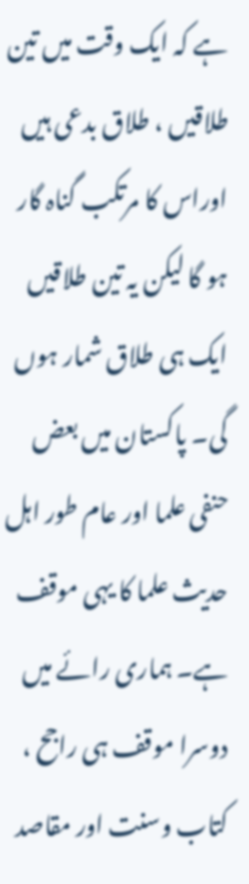ہے کہ ایک وقت میں تین طلاقیں ، طلاق بدعی ہیں اوراس کا مرتکب گناہ گار ہو گا لیکن یہ تین طلاقیں ایک ہی طلاق شمار ہوں گی۔ پاکستان میں بعض حنفی علما اور عام طور اہل حدیث علما کا یہی موقف ہے۔ ہماری رائے میں دوسرا موقف ہی راجح ، کتاب وسنت اور مقاصد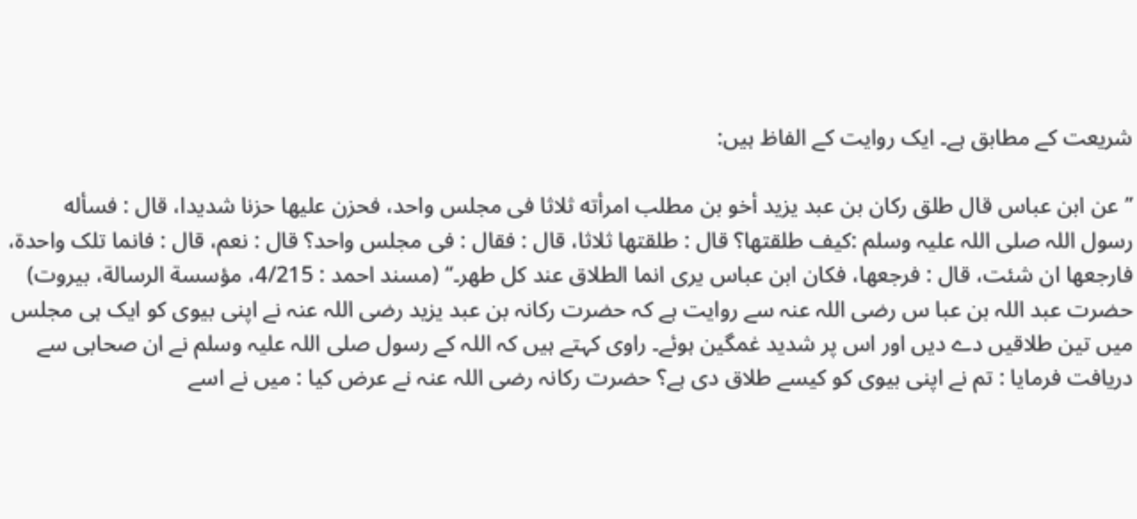شریعت کے مطابق ہے۔ ایک روایت کے الفاظ ہیں:

’’عن ابن عباس قال طلق رکان بن عبد یزيد أخو بن مطلب امرأته ثلاثا فی مجلس واحد، فحزن علیھا حزنا شدیدا، قال : فسأله رسول اللہ صلی اللہ علیہ وسلم :کیف طلقتھا؟ قال : طلقتھا ثلاثا، قال : فقال : فی مجلس واحد؟ قال : نعم، قال : فانما تلک واحدۃ، فارجعھا ان شئت، قال : فرجعھا، فکان ابن عباس یری انما الطلاق عند کل طھر۔‘‘ (مسند احمد : 4/215، مؤسسة الرسالة، بیروت)
حضرت عبد اللہ بن عبا س رضی اللہ عنہ سے روایت ہے کہ حضرت رکانہ بن عبد یزید رضی اللہ عنہ نے اپنی بیوی کو ایک ہی مجلس میں تین طلاقیں دے دیں اور اس پر شدید غمگین ہوئے۔ راوی کہتے ہیں کہ اللہ کے رسول صلی اللہ علیہ وسلم نے ان صحابی سے دریافت فرمایا : تم نے اپنی بیوی کو کیسے طلاق دی ہے؟ حضرت رکانہ رضی اللہ عنہ نے عرض کیا : میں نے اسے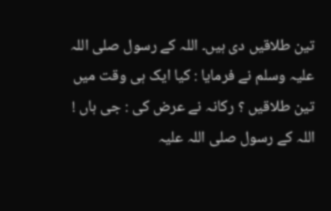تین طلاقیں دی ہیں۔ اللہ کے رسول صلی اللہ علیہ وسلم نے فرمایا : کیا ایک ہی وقت میں تین طلاقیں ؟ رکانہ نے عرض کی : جی ہاں ! اللہ کے رسول صلی اللہ علیہ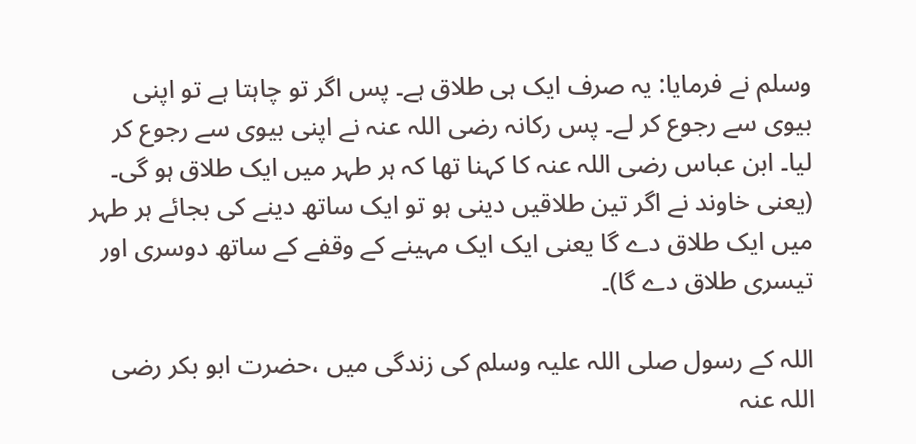وسلم نے فرمایا: یہ صرف ایک ہی طلاق ہے۔ پس اگر تو چاہتا ہے تو اپنی بیوی سے رجوع کر لے۔ پس رکانہ رضی اللہ عنہ نے اپنی بیوی سے رجوع کر لیا۔ ابن عباس رضی اللہ عنہ کا کہنا تھا کہ ہر طہر میں ایک طلاق ہو گی۔ (یعنی خاوند نے اگر تین طلاقیں دینی ہو تو ایک ساتھ دینے کی بجائے ہر طہر میں ایک طلاق دے گا یعنی ایک ایک مہینے کے وقفے کے ساتھ دوسری اور تیسری طلاق دے گا)۔

اللہ کے رسول صلی اللہ علیہ وسلم کی زندگی میں ،حضرت ابو بکر رضی اللہ عنہ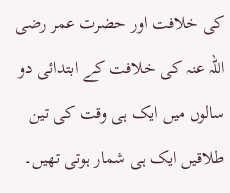کی خلافت اور حضرت عمر رضی اللہ عنہ کی خلافت کے ابتدائی دو سالوں میں ایک ہی وقت کی تین طلاقیں ایک ہی شمار ہوتی تھیں۔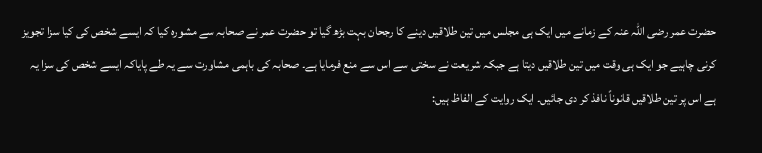حضرت عمر رضی اللہ عنہ کے زمانے میں ایک ہی مجلس میں تین طلاقیں دینے کا رجحان بہت بڑھ گیا تو حضرت عمر نے صحابہ سے مشورہ کیا کہ ایسے شخص کی کیا سزا تجویز کرنی چاہیے جو ایک ہی وقت میں تین طلاقیں دیتا ہے جبکہ شریعت نے سختی سے اس سے منع فرمایا ہے۔ صحابہ کی باہمی مشاورت سے یہ طے پایاکہ ایسے شخص کی سزا یہ ہے اس پر تین طلاقیں قانوناً نافذ کر دی جائیں۔ ایک روایت کے الفاظ ہیں: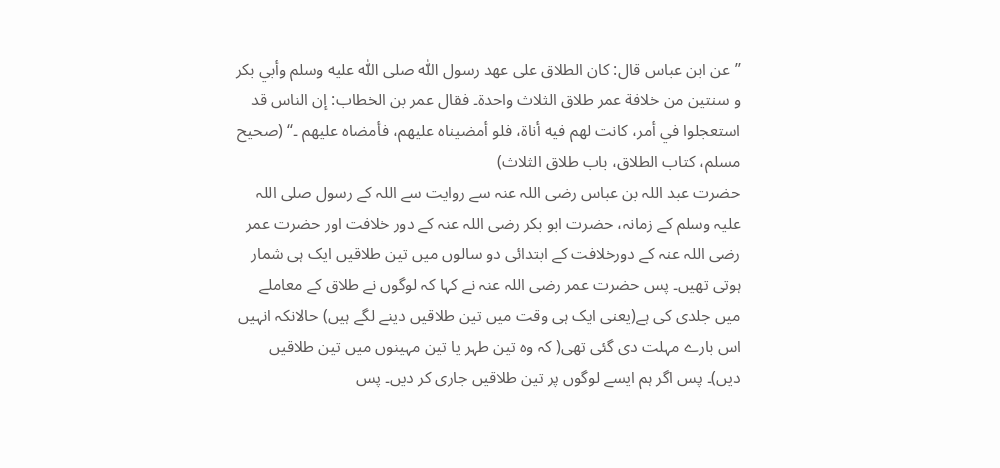’’عن ابن عباس قال: کان الطلاق علی عھد رسول اللّٰه صلی اللّٰه علیه وسلم وأبي بکر و سنتین من خلافة عمر طلاق الثلاث واحدۃ۔ فقال عمر بن الخطاب: إن الناس قد استعجلوا في أمر، کانت لھم فیه أناۃ، فلو أمضیناہ علیھم، فأمضاہ علیھم ۔‘‘ (صحیح مسلم، کتاب الطلاق، باب طلاق الثلاث)
حضرت عبد اللہ بن عباس رضی اللہ عنہ سے روایت سے اللہ کے رسول صلی اللہ علیہ وسلم کے زمانہ، حضرت ابو بکر رضی اللہ عنہ کے دور خلافت اور حضرت عمر رضی اللہ عنہ کے دورخلافت کے ابتدائی دو سالوں میں تین طلاقیں ایک ہی شمار ہوتی تھیں۔ پس حضرت عمر رضی اللہ عنہ نے کہا کہ لوگوں نے طلاق کے معاملے میں جلدی کی ہے(یعنی ایک ہی وقت میں تین طلاقیں دینے لگے ہیں) حالانکہ انہیں اس بارے مہلت دی گئی تھی( کہ وہ تین طہر یا تین مہینوں میں تین طلاقیں دیں)۔ پس اگر ہم ایسے لوگوں پر تین طلاقیں جاری کر دیں۔ پس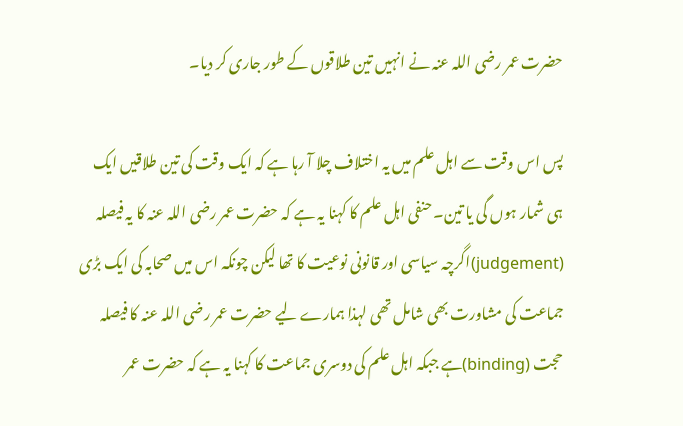حضرت عمر رضی اللہ عنہ نے انہیں تین طلاقوں کے طور جاری کر دیا۔

پس اس وقت سے اہل علم میں یہ اختلاف چلا آ رہا ہے کہ ایک وقت کی تین طلاقیں ایک ہی شمار ہوں گی یا تین۔ حنفی اہل علم کا کہنا یہ ہے کہ حضرت عمر رضی اللہ عنہ کا یہ فیصلہ (judgement)اگرچہ سیاسی اور قانونی نوعیت کا تھا لیکن چونکہ اس میں صحابہ کی ایک بڑی جماعت کی مشاورت بھی شامل تھی لہذا ہمارے لیے حضرت عمر رضی اللہ عنہ کا فیصلہ حجت (binding)ہے جبکہ اہل علم کی دوسری جماعت کا کہنا یہ ہے کہ حضرت عمر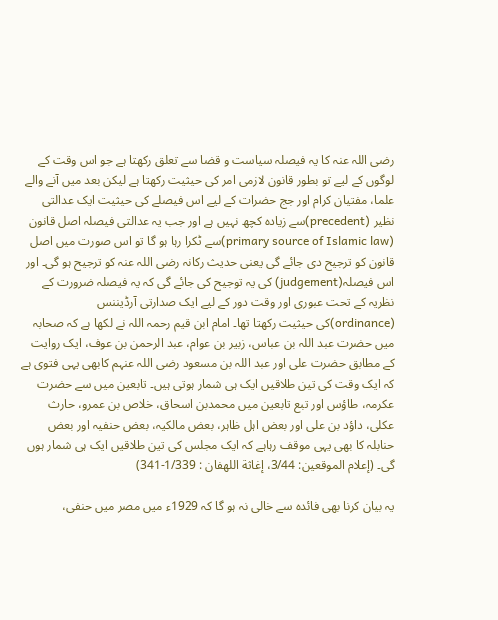رضی اللہ عنہ کا یہ فیصلہ سیاست و قضا سے تعلق رکھتا ہے جو اس وقت کے لوگوں کے لیے تو بطور قانون لازمی امر کی حیثیت رکھتا ہے لیکن بعد میں آنے والے علما، مفتیان کرام اور جج حضرات کے لیے اس فیصلے کی حیثیت ایک عدالتی نظیر (precedent)سے زیادہ کچھ نہیں ہے اور جب یہ عدالتی فیصلہ اصل قانون (primary source of Islamic law)سے ٹکرا رہا ہو گا تو اس صورت میں اصل قانون کو ترجیح دی جائے گی یعنی حدیث رکانہ رضی اللہ عنہ کو ترجیح ہو گی۔ اور اس فیصلہ(judgement) کی یہ توجیح کی جائے گی کہ یہ فیصلہ ضرورت کے نظریہ کے تحت عبوری اور وقت دور کے لیے ایک صدارتی آرڈیننس (ordinance)کی حیثیت رکھتا تھا۔ امام ابن قیم رحمہ اللہ نے لکھا ہے کہ صحابہ میں حضرت عبد اللہ بن عباس، زبیر بن عوام، عبد الرحمن بن عوف، ایک روایت کے مطابق حضرت علی اور عبد اللہ بن مسعود رضی اللہ عنہم کابھی یہی فتوی ہے کہ ایک وقت کی تین طلاقیں ایک ہی شمار ہوتی ہیں۔ تابعین میں سے حضرت عکرمہ، طاؤس اور تبع تابعین میں محمدبن اسحاق، خلاص بن عمرو، حارث عکلی، داؤد بن علی اور بعض اہل ظاہر، بعض مالکیہ، بعض حنفیہ اور بعض حنابلہ کا بھی یہی موقف رہاہے کہ ایک مجلس کی تین طلاقیں ایک ہی شمار ہوں گی۔ (إعلام الموقعین: 3/44، إغاثة اللھفان : 1/339-341)

یہ بیان کرنا بھی فائدہ سے خالی نہ ہو گا کہ 1929ء میں مصر میں حنفی،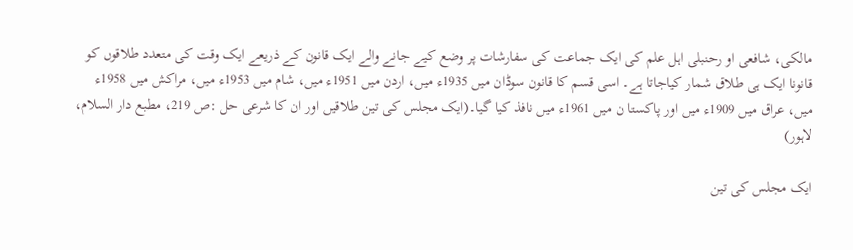مالکی، شافعی او رحنبلی اہل علم کی ایک جماعت کی سفارشات پر وضع کیے جانے والے ایک قانون کے ذریعے ایک وقت کی متعدد طلاقوں کو قانونا ایک ہی طلاق شمار کیاجاتا ہے۔ اسی قسم کا قانون سوڈان میں 1935ء میں، اردن میں 1951ء میں، شام میں 1953ء میں، مراکش میں 1958ء میں، عراق میں 1909ء میں اور پاکستا ن میں 1961ء میں نافذ کیا گیا۔(ایک مجلس کی تین طلاقیں اور ان کا شرعی حل :ص 219، مطبع دار السلام، لاہور)

ایک مجلس کی تین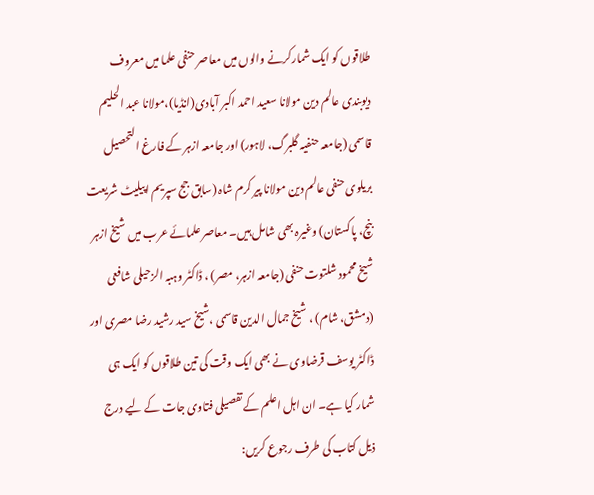طلاقوں کو ایک شمارکرنے والوں میں معاصر حنفی علما میں معروف دیوبندی عالم دین مولانا سعید احمد اکبر آبادی(انڈیا)،مولانا عبد الحلیم قاسمی (جامعہ حنفیہ گلبرگ، لاہور) اور جامعہ ازہر کے فارغ التحصیل بریلوی حنفی عالم دین مولانا پیر کرم شاہ (سابق جج سپریم اپیلیٹ شریعت بنچ، پاکستان) وغیرہ بھی شامل ہیں۔ معاصر علمائے عرب میں شیخ ازہر شیخ محمود شلتوت حنفی (جامعہ ازہر، مصر) ، ڈاکٹر وہبہ الزحیلی شافعی (دمشق، شام) ، شیخ جمال الدین قاسمی ،شیخ سید رشید رضا مصری اور ڈاکٹر یوسف قرضاوی نے بھی ایک وقت کی تین طلاقوں کو ایک ہی شمار کیا ہے۔ ان اہل اعلم کے تفصیلی فتاوی جات کے لیے درج ذیل کتاب کی طرف رجوع کریں: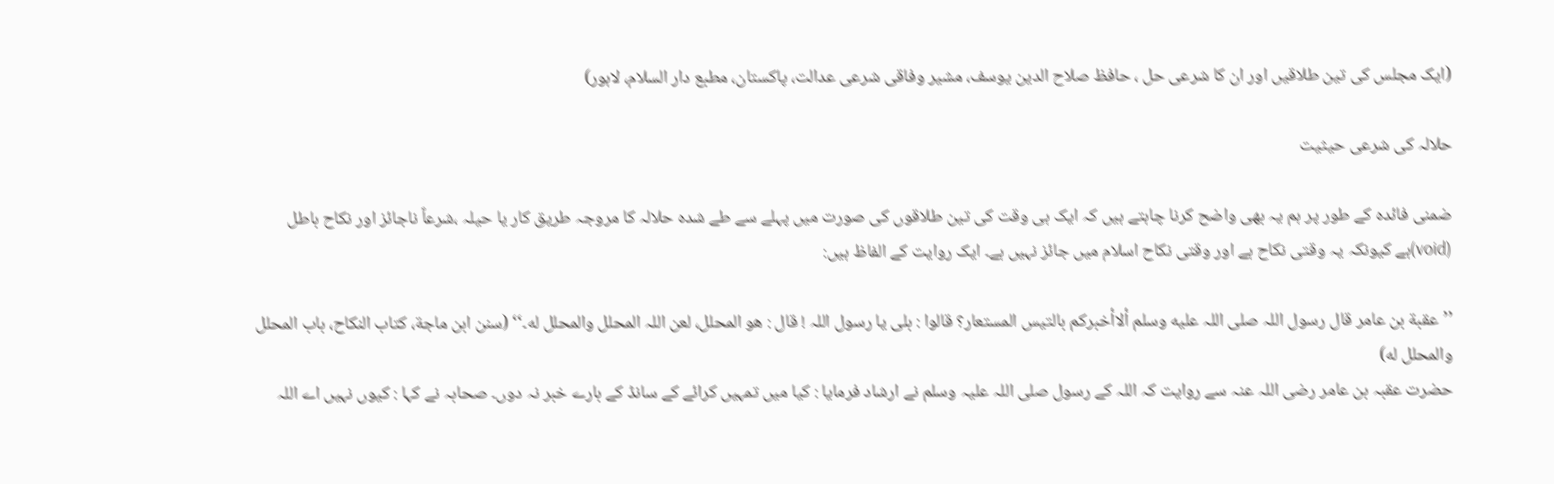(ایک مجلس کی تین طلاقیں اور ان کا شرعی حل ، حافظ صلاح الدین یوسف، مشیر وفاقی شرعی عدالت، پاکستان، مطبع دار السلام، لاہور)

حلالہ کی شرعی حیثیت

ضمنی فائدہ کے طور پر ہم یہ بھی واضح کرنا چاہتے ہیں کہ ایک ہی وقت کی تین طلاقوں کی صورت میں پہلے سے طے شدہ حلالہ کا مروجہ طریق کار یا حیلہ ،شرعاً ناجائز اور نکاح باطل (void)ہے کیونکہ یہ وقتی نکاح ہے اور وقتی نکاح اسلام میں جائز نہیں ہے۔ ایک روایت کے الفاظ ہیں:

’’عقبة بن عامر قال رسول اللہ صلی اللہ علیه وسلم ألاأخبرکم بالتیس المستعار؟ قالوا : بلی یا رسول اللہ ! قال : ھو المحلل، لعن اللہ المحلل والمحلل له۔‘‘ (سنن ابن ماجة، کتاب النکاح، باب المحلل والمحلل له)
حضرت عقبہ بن عامر رضی اللہ عنہ سے روایت کہ اللہ کے رسول صلی اللہ علیہ وسلم نے ارشاد فرمایا : کیا میں تمہیں کرائے کے سانڈ کے بارے خبر نہ دوں۔ صحابہ نے کہا : کیوں نہیں اے اللہ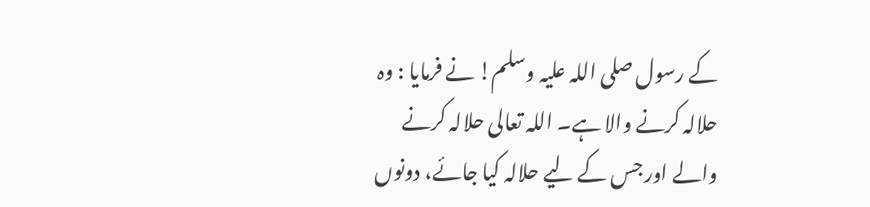کے رسول صلی اللہ علیہ وسلم! نے فرمایا : وہ حلالہ کرنے والا ہے۔ اللہ تعالی حلالہ کرنے والے اور جس کے لیے حلالہ کیا جائے، دونوں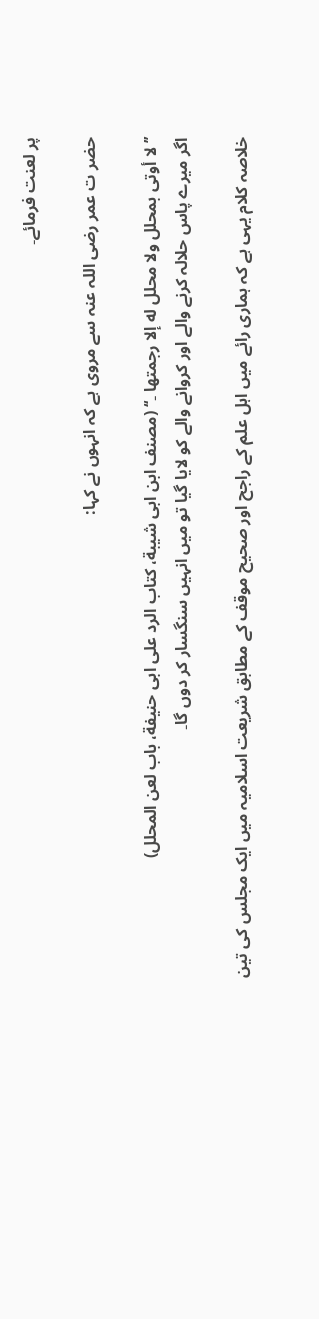پر لعنت فرمائے۔

حضر ت عمر رضی اللہ عنہ سے مروی ہے کہ انہوں نے کہا:

’’ لا أوتى بمحلل ولا محلل له إلا رجمتها ۔‘‘ (مصنف ابن ابی شیبة، کتاب الرد علی ابی حنیفة، باب لعن المحلل)
اگر میرے پاس حلالہ کرنے والے اور کروانے والے کو لایا گیا تو میں انہیں سنگسار کر دوں گا۔

خلاصہ کلام یہی ہے کہ ہماری رائے میں اہل علم کے راجح اور صحیح موقف کے مطابق شریعت اسلامیہ میں ایک مجلس کی تین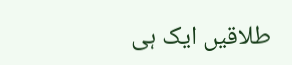طلاقیں ایک ہی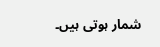شمار ہوتی ہیں۔